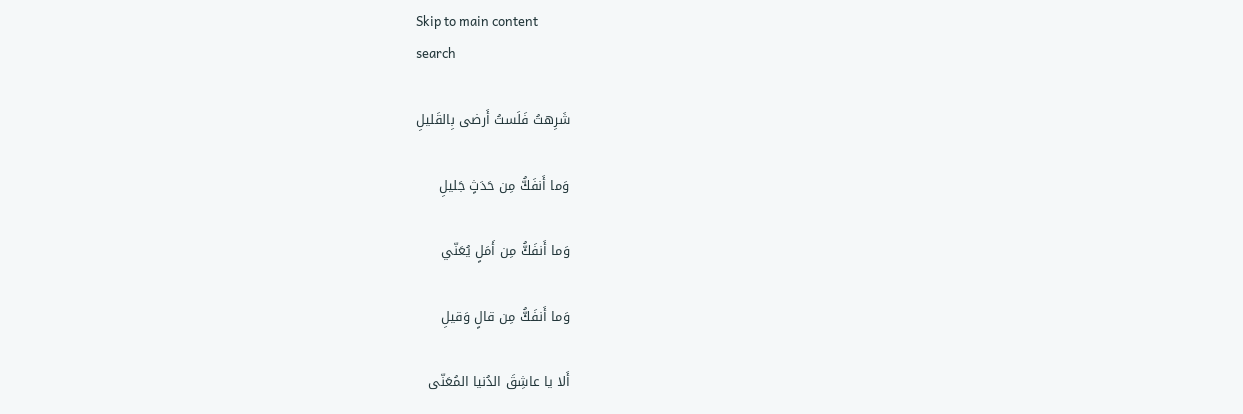Skip to main content
search

شَرِهتُ فَلَستُ أَرضى بِالقَليلِ

وَما أَنفَكُّ مِن حَدَثٍ جَليلِ

وَما أَنفَكُّ مِن أَمَلٍ يُعَنّي

وَما أَنفَكُّ مِن قالٍ وَقيلِ

أَلا يا عاشِقَ الدُنيا المُعَنّى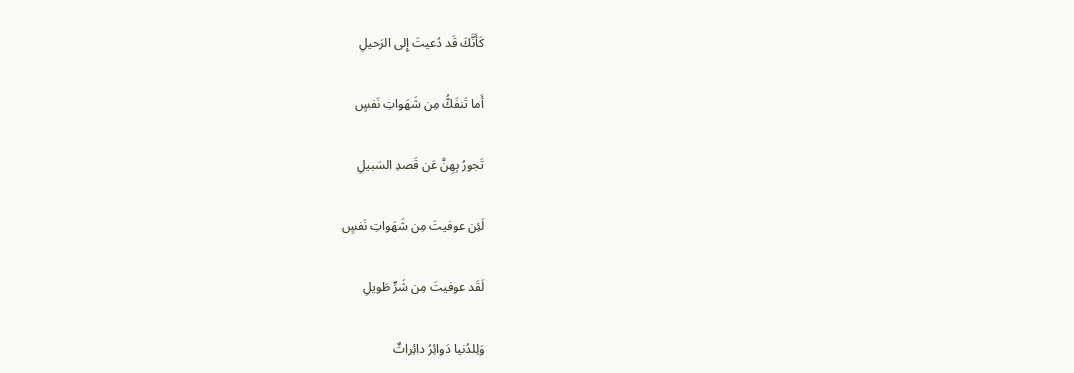كَأَنَّكَ قَد دُعيتَ إِلى الرَحيلِ

أَما تَنفَكُّ مِن شَهَواتِ نَفسٍ

تَجورُ بِهِنَّ عَن قَصدِ السَبيلِ

لَئِن عوفيتَ مِن شَهَواتِ نَفسٍ

لَقَد عوفيتَ مِن شَرٍّ طَويلِ

وَلِلدُنيا دَوائِرُ دائِراتٌ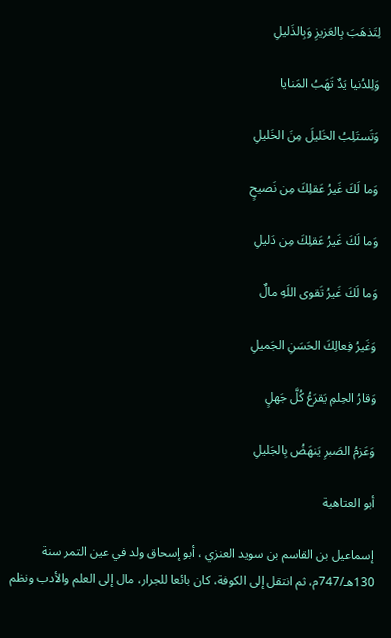لِتَذهَبَ بِالعَزيزِ وَبِالذَليلِ

وَلِلدُنيا يَدٌ تَهَبُ المَنايا

وَتَستَلِبُ الخَليلَ مِنَ الخَليلِ

وَما لَكَ غَيرُ عَقلِكَ مِن نَصيحٍ

وَما لَكَ غَيرُ عَقلِكَ مِن دَليلِ

وَما لَكَ غَيرُ تَقوى اللَهِ مالٌ

وَغَيرُ فِعالِكَ الحَسَنِ الجَميلِ

وَقارُ الحِلمِ يَقرَعُ كُلَّ جَهلٍ

وَعَزمُ الصَبرِ يَنهَضُ بِالجَليلِ

أبو العتاهية

إسماعيل بن القاسم بن سويد العنزي ، أبو إسحاق ولد في عين التمر سنة 130هـ/747م، ثم انتقل إلى الكوفة، كان بائعا للجرار، مال إلى العلم والأدب ونظم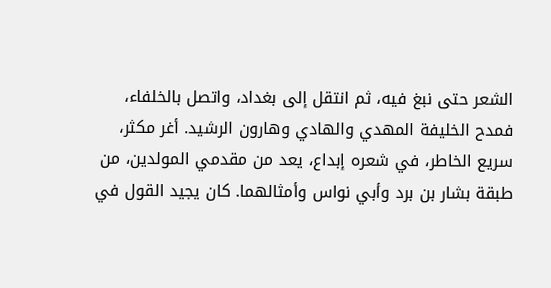الشعر حتى نبغ فيه، ثم انتقل إلى بغداد، واتصل بالخلفاء، فمدح الخليفة المهدي والهادي وهارون الرشيد. أغر مكثر، سريع الخاطر، في شعره إبداع، يعد من مقدمي المولدين، من طبقة بشار بن برد وأبي نواس وأمثالهما. كان يجيد القول في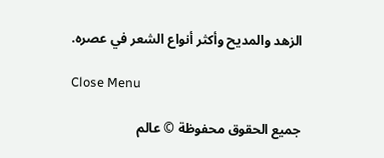الزهد والمديح وأكثر أنواع الشعر في عصره.

Close Menu

جميع الحقوق محفوظة © عالم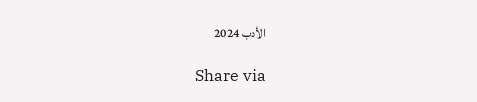الأدب 2024

Share via